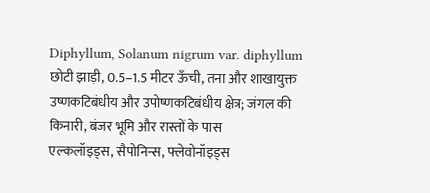Diphyllum, Solanum nigrum var. diphyllum
छोटी झाड़ी, 0.5–1.5 मीटर ऊँची, तना और शाखायुक्त
उष्णकटिबंधीय और उपोष्णकटिबंधीय क्षेत्र; जंगल की किनारी, बंजर भूमि और रास्तों के पास
एल्कलॉइड्स, सैपोनिन्स, फ्लेवोनॉइड्स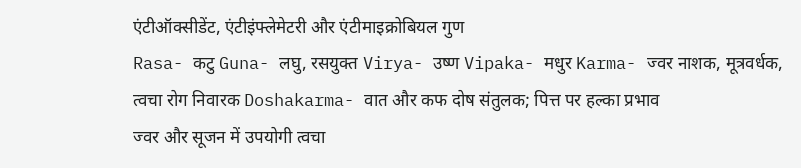एंटीऑक्सीडेंट, एंटीइंफ्लेमेटरी और एंटीमाइक्रोबियल गुण
Rasa- कटु Guna- लघु, रसयुक्त Virya- उष्ण Vipaka- मधुर Karma- ज्वर नाशक, मूत्रवर्धक, त्वचा रोग निवारक Doshakarma- वात और कफ दोष संतुलक; पित्त पर हल्का प्रभाव
ज्वर और सूजन में उपयोगी त्वचा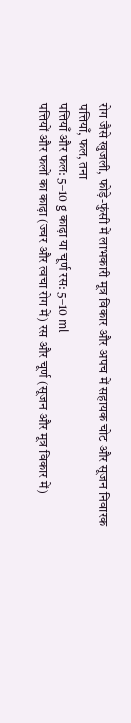रोग जैसे खुजली, फोड़े-फुंसी में लाभकारी मूत्र विकार और अपच में सहायक चोट और सूजन निवारक
पत्तियाँ, फल, तना
पत्तियाँ और फल: 5–10 g काढ़ा या चूर्ण रस: 5–10 ml
पत्तियों और फलों का काढ़ा (ज्वर और त्वचा रोग में) रस और चूर्ण (सूजन और मूत्र विकार में)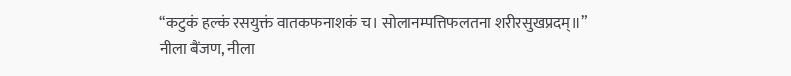“कटुकं हल्कं रसयुक्तं वातकफनाशकं च। सोलानम्पत्तिफलतना शरीरसुखप्रदम्॥”
नीला बैंजण, नीला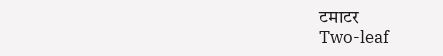टमाटर
Two-leaf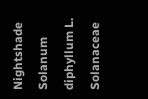Nightshade
Solanum diphyllum L.
Solanaceae